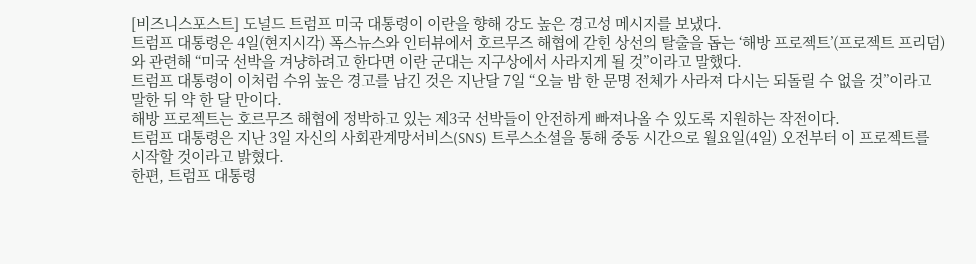[비즈니스포스트] 도널드 트럼프 미국 대통령이 이란을 향해 강도 높은 경고성 메시지를 보냈다.
트럼프 대통령은 4일(현지시각) 폭스뉴스와 인터뷰에서 호르무즈 해협에 갇힌 상선의 탈출을 돕는 ‘해방 프로젝트’(프로젝트 프리덤)와 관련해 “미국 선박을 겨냥하려고 한다면 이란 군대는 지구상에서 사라지게 될 것”이라고 말했다.
트럼프 대통령이 이처럼 수위 높은 경고를 남긴 것은 지난달 7일 “오늘 밤 한 문명 전체가 사라져 다시는 되돌릴 수 없을 것”이라고 말한 뒤 약 한 달 만이다.
해방 프로젝트는 호르무즈 해협에 정박하고 있는 제3국 선박들이 안전하게 빠져나올 수 있도록 지원하는 작전이다.
트럼프 대통령은 지난 3일 자신의 사회관계망서비스(SNS) 트루스소셜을 통해 중동 시간으로 월요일(4일) 오전부터 이 프로젝트를 시작할 것이라고 밝혔다.
한편, 트럼프 대통령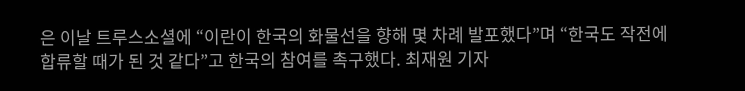은 이날 트루스소셜에 “이란이 한국의 화물선을 향해 몇 차례 발포했다”며 “한국도 작전에 합류할 때가 된 것 같다”고 한국의 참여를 촉구했다. 최재원 기자